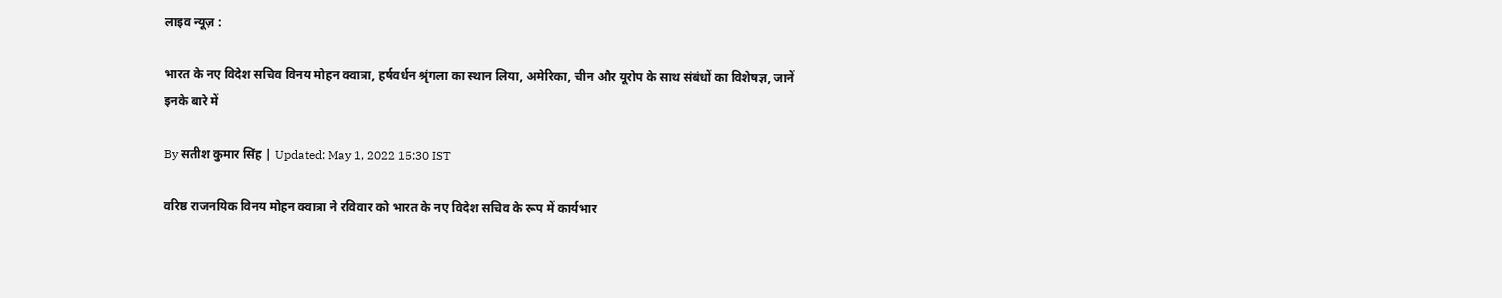लाइव न्यूज़ :

भारत के नए विदेश सचिव विनय मोहन क्वात्रा, हर्षवर्धन श्रृंगला का स्थान लिया, अमेरिका, चीन और यूरोप के साथ संबंधों का विशेषज्ञ, जानें इनके बारे में

By सतीश कुमार सिंह | Updated: May 1, 2022 15:30 IST

वरिष्ठ राजनयिक विनय मोहन क्वात्रा ने रविवार को भारत के नए विदेश सचिव के रूप में कार्यभार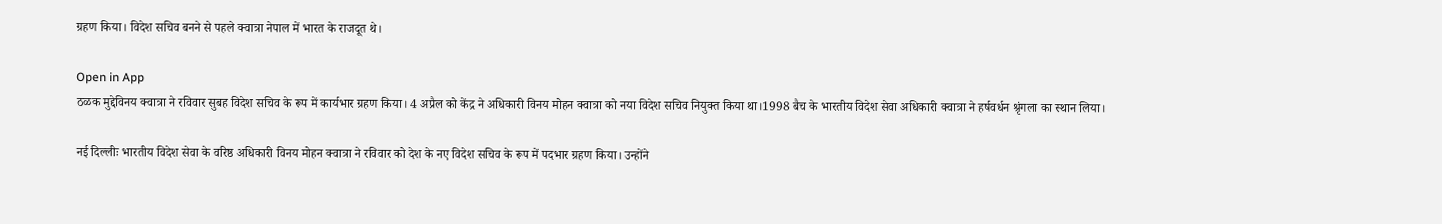ग्रहण किया। विदेश सचिव बनने से पहले क्वात्रा नेपाल में भारत के राजदूत थे।

Open in App
ठळक मुद्देविनय क्वात्रा ने रविवार सुबह विदेश सचिव के रूप में कार्यभार ग्रहण किया। 4 अप्रैल को केंद्र ने अधिकारी विनय मोहन क्वात्रा को नया विदेश सचिव नियुक्त किया था।1998 बैच के भारतीय विदेश सेवा अधिकारी क्वात्रा ने हर्षवर्धन श्रृंगला का स्थान लिया।

नई दिल्लीः भारतीय विदेश सेवा के वरिष्ठ अधिकारी विनय मोहन क्वात्रा ने रविवार को देश के नए विदेश सचिव के रूप में पदभार ग्रहण किया। उन्होंने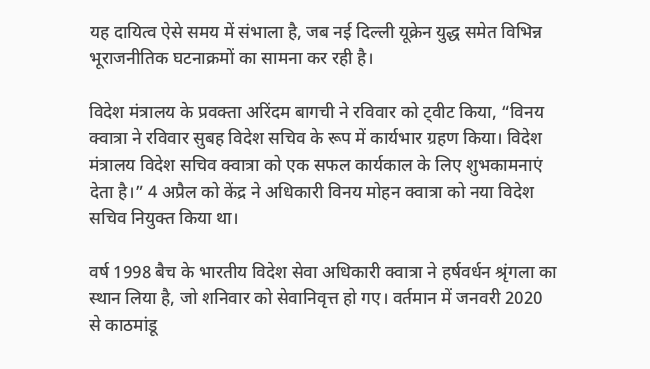यह दायित्व ऐसे समय में संभाला है, जब नई दिल्ली यूक्रेन युद्ध समेत विभिन्न भूराजनीतिक घटनाक्रमों का सामना कर रही है।

विदेश मंत्रालय के प्रवक्ता अरिंदम बागची ने रविवार को ट्वीट किया, “विनय क्वात्रा ने रविवार सुबह विदेश सचिव के रूप में कार्यभार ग्रहण किया। विदेश मंत्रालय विदेश सचिव क्वात्रा को एक सफल कार्यकाल के लिए शुभकामनाएं देता है।” 4 अप्रैल को केंद्र ने अधिकारी विनय मोहन क्वात्रा को नया विदेश सचिव नियुक्त किया था।

वर्ष 1998 बैच के भारतीय विदेश सेवा अधिकारी क्वात्रा ने हर्षवर्धन श्रृंगला का स्थान लिया है, जो शनिवार को सेवानिवृत्त हो गए। वर्तमान में जनवरी 2020 से काठमांडू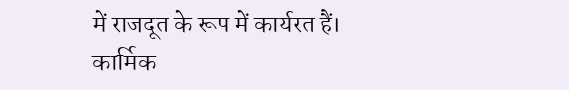में राजदूत के रूप में कार्यरत हैं। कार्मिक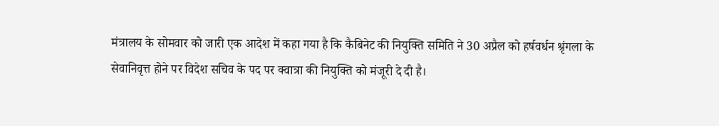मंत्रालय के सोमवार को जारी एक आदेश में कहा गया है कि कैबिनेट की नियुक्ति समिति ने 30 अप्रैल को हर्षवर्धन श्रृंगला के सेवानिवृत्त होने पर विदेश सचिव के पद पर क्वात्रा की नियुक्ति को मंजूरी दे दी है।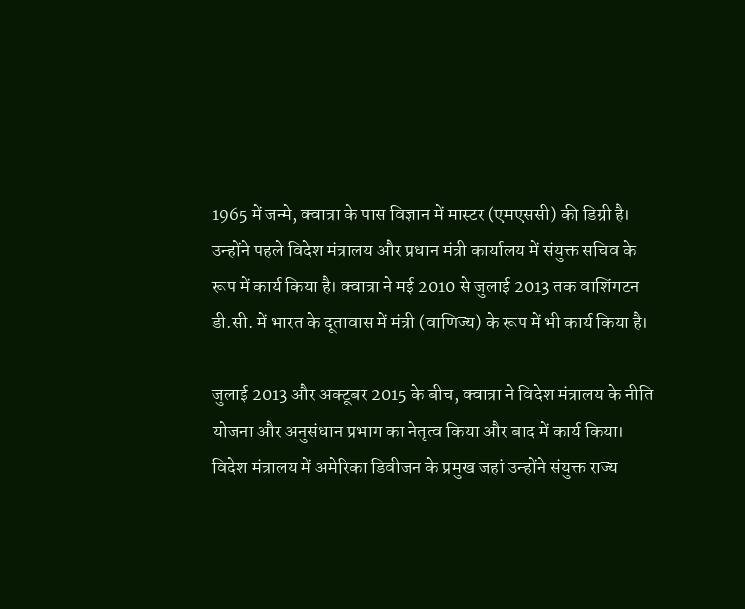1965 में जन्मे, क्वात्रा के पास विज्ञान में मास्टर (एमएससी) की डिग्री है। उन्होंने पहले विदेश मंत्रालय और प्रधान मंत्री कार्यालय में संयुक्त सचिव के रूप में कार्य किया है। क्वात्रा ने मई 2010 से जुलाई 2013 तक वाशिंगटन डी.सी. में भारत के दूतावास में मंत्री (वाणिज्य) के रूप में भी कार्य किया है।

जुलाई 2013 और अक्टूबर 2015 के बीच, क्वात्रा ने विदेश मंत्रालय के नीति योजना और अनुसंधान प्रभाग का नेतृत्व किया और बाद में कार्य किया। विदेश मंत्रालय में अमेरिका डिवीजन के प्रमुख जहां उन्होंने संयुक्त राज्य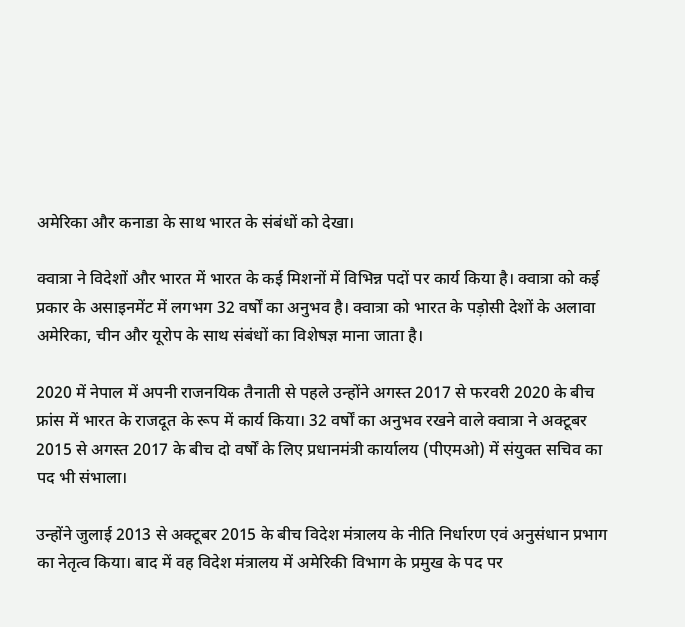अमेरिका और कनाडा के साथ भारत के संबंधों को देखा।

क्वात्रा ने विदेशों और भारत में भारत के कई मिशनों में विभिन्न पदों पर कार्य किया है। क्वात्रा को कई प्रकार के असाइनमेंट में लगभग 32 वर्षों का अनुभव है। क्वात्रा को भारत के पड़ोसी देशों के अलावा अमेरिका, चीन और यूरोप के साथ संबंधों का विशेषज्ञ माना जाता है।

2020 में नेपाल में अपनी राजनयिक तैनाती से पहले उन्होंने अगस्त 2017 से फरवरी 2020 के बीच फ्रांस में भारत के राजदूत के रूप में कार्य किया। 32 वर्षों का अनुभव रखने वाले क्वात्रा ने अक्टूबर 2015 से अगस्त 2017 के बीच दो वर्षों के लिए प्रधानमंत्री कार्यालय (पीएमओ) में संयुक्त सचिव का पद भी संभाला।

उन्होंने जुलाई 2013 से अक्टूबर 2015 के बीच विदेश मंत्रालय के नीति निर्धारण एवं अनुसंधान प्रभाग का नेतृत्व किया। बाद में वह विदेश मंत्रालय में अमेरिकी विभाग के प्रमुख के पद पर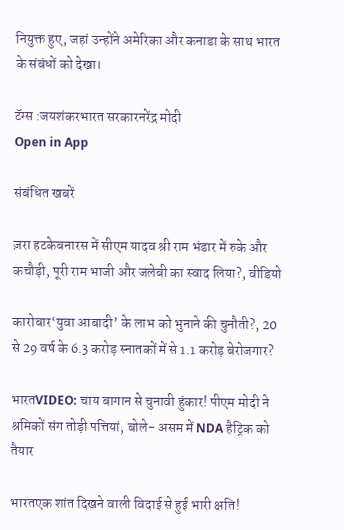नियुक्त हुए, जहां उन्होंने अमेरिका और कनाडा के साथ भारत के संबंधों को देखा।

टॅग्स :जयशंकरभारत सरकारनरेंद्र मोदी
Open in App

संबंधित खबरें

ज़रा हटकेबनारस में सीएम यादव श्री राम भंडार में रुके और कचौड़ी, पूरी राम भाजी और जलेबी का स्वाद लिया?, वीडियो

कारोबार‘युवा आबादी’ के लाभ को भुनाने की चुनौती?, 20 से 29 वर्ष के 6.3 करोड़ स्नातकों में से 1.1 करोड़ बेरोजगार?

भारतVIDEO: चाय बागान से चुनावी हुंकार! पीएम मोदी ने श्रमिकों संग तोड़ी पत्तियां, बोले- असम में NDA हैट्रिक को तैयार

भारतएक शांत दिखने वाली विदाई से हुई भारी क्षति!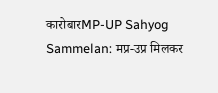कारोबारMP-UP Sahyog Sammelan: मप्र-उप्र मिलकर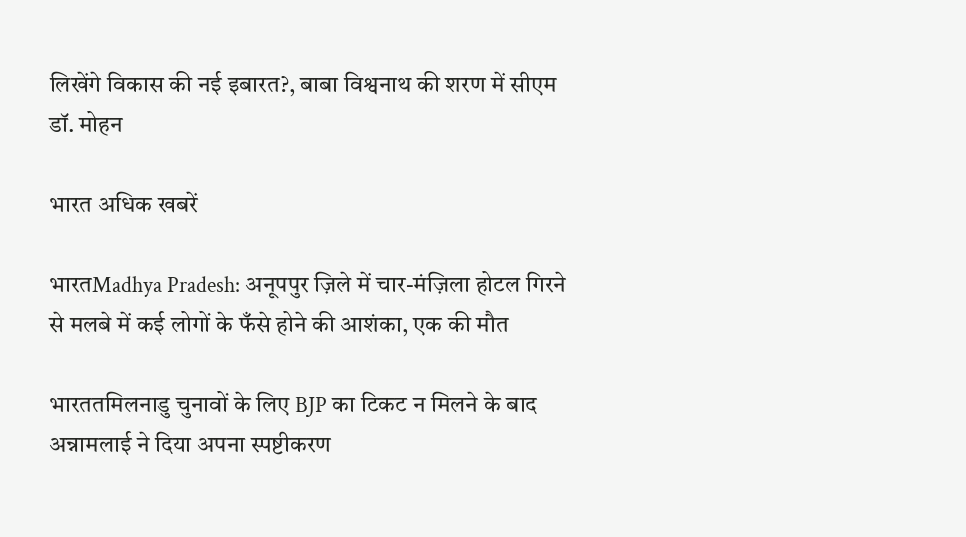लिखेंगे विकास की नई इबारत?, बाबा विश्वनाथ की शरण में सीएम डॉ. मोहन

भारत अधिक खबरें

भारतMadhya Pradesh: अनूपपुर ज़िले में चार-मंज़िला होटल गिरने से मलबे में कई लोगों के फँसे होने की आशंका, एक की मौत

भारततमिलनाडु चुनावों के लिए BJP का टिकट न मिलने के बाद अन्नामलाई ने दिया अपना स्पष्टीकरण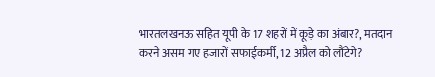भारतलखनऊ सहित यूपी के 17 शहरों में कूड़े का अंबार?, मतदान करने असम गए हजारों सफाईकर्मी, 12 अप्रैल को लौंटेगे?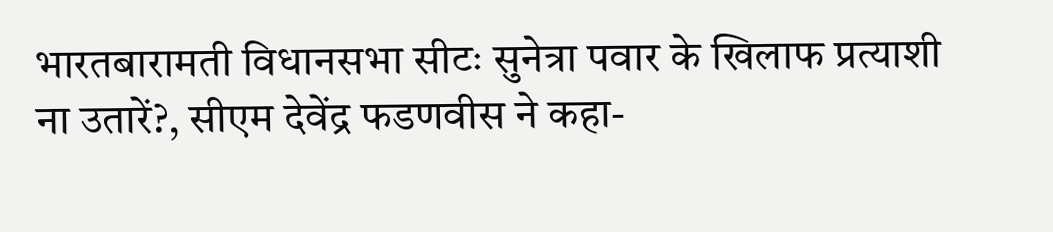भारतबारामती विधानसभा सीटः सुनेत्रा पवार के खिलाफ प्रत्याशी ना उतारें?, सीएम देवेंद्र फडणवीस ने कहा-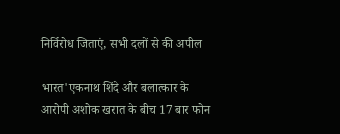निर्विरोध जिताएं, सभी दलों से की अपील

भारत'एकनाथ शिंदे और बलात्कार के आरोपी अशोक खरात के बीच 17 बार फोन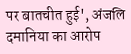पर बातचीत हुई', अंजलि दमानिया का आरोप